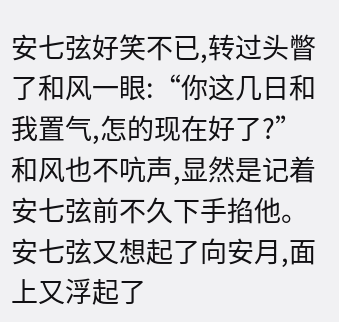安七弦好笑不已,转过头瞥了和风一眼:“你这几日和我置气,怎的现在好了?”
和风也不吭声,显然是记着安七弦前不久下手掐他。
安七弦又想起了向安月,面上又浮起了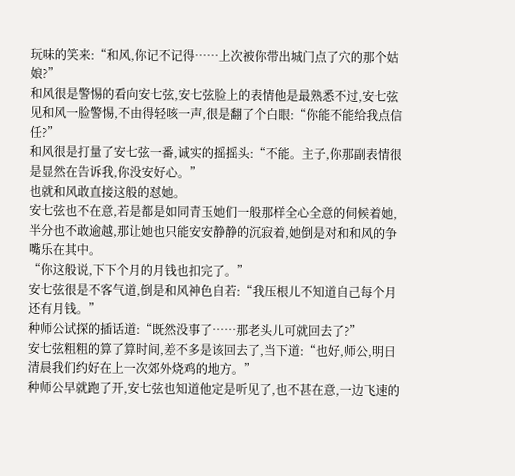玩味的笑来:“和风,你记不记得……上次被你带出城门点了穴的那个姑娘?”
和风很是警惕的看向安七弦,安七弦脸上的表情他是最熟悉不过,安七弦见和风一脸警惕,不由得轻咳一声,很是翻了个白眼:“你能不能给我点信任?”
和风很是打量了安七弦一番,诚实的摇摇头:“不能。主子,你那副表情很是显然在告诉我,你没安好心。”
也就和风敢直接这般的怼她。
安七弦也不在意,若是都是如同青玉她们一般那样全心全意的伺候着她,半分也不敢逾越,那让她也只能安安静静的沉寂着,她倒是对和和风的争嘴乐在其中。
“你这般说,下下个月的月钱也扣完了。”
安七弦很是不客气道,倒是和风神色自若:“我压根儿不知道自己每个月还有月钱。”
种师公试探的插话道:“既然没事了……那老头儿可就回去了?”
安七弦粗粗的算了算时间,差不多是该回去了,当下道:“也好,师公,明日清晨我们约好在上一次郊外烧鸡的地方。”
种师公早就跑了开,安七弦也知道他定是听见了,也不甚在意,一边飞速的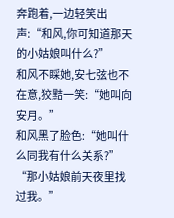奔跑着,一边轻笑出声:“和风,你可知道那天的小姑娘叫什么?”
和风不睬她,安七弦也不在意,狡黠一笑:“她叫向安月。”
和风黑了脸色:“她叫什么同我有什么关系?”
“那小姑娘前天夜里找过我。”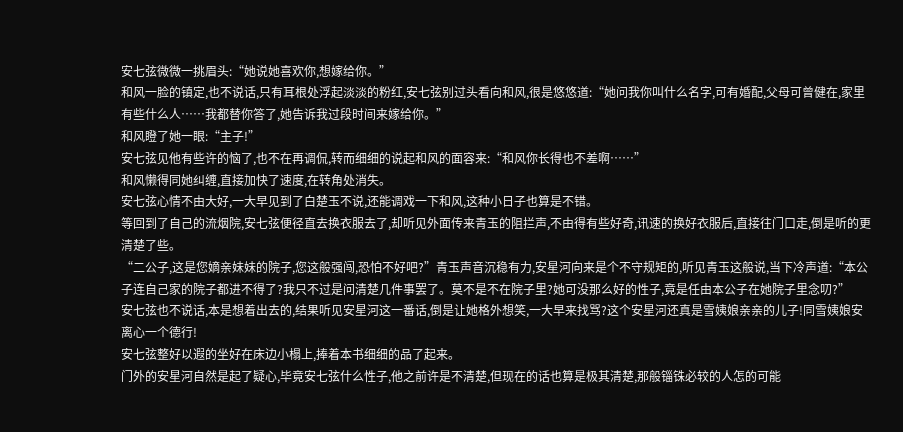安七弦微微一挑眉头:“她说她喜欢你,想嫁给你。”
和风一脸的镇定,也不说话,只有耳根处浮起淡淡的粉红,安七弦别过头看向和风,很是悠悠道:“她问我你叫什么名字,可有婚配,父母可曾健在,家里有些什么人……我都替你答了,她告诉我过段时间来嫁给你。”
和风瞪了她一眼:“主子!”
安七弦见他有些许的恼了,也不在再调侃,转而细细的说起和风的面容来:“和风你长得也不差啊……”
和风懒得同她纠缠,直接加快了速度,在转角处消失。
安七弦心情不由大好,一大早见到了白楚玉不说,还能调戏一下和风,这种小日子也算是不错。
等回到了自己的流烟院,安七弦便径直去换衣服去了,却听见外面传来青玉的阻拦声,不由得有些好奇,讯速的换好衣服后,直接往门口走,倒是听的更清楚了些。
“二公子,这是您嫡亲妹妹的院子,您这般强闯,恐怕不好吧?”青玉声音沉稳有力,安星河向来是个不守规矩的,听见青玉这般说,当下冷声道:“本公子连自己家的院子都进不得了?我只不过是问清楚几件事罢了。莫不是不在院子里?她可没那么好的性子,竟是任由本公子在她院子里念叨?”
安七弦也不说话,本是想着出去的,结果听见安星河这一番话,倒是让她格外想笑,一大早来找骂?这个安星河还真是雪姨娘亲亲的儿子!同雪姨娘安离心一个德行!
安七弦整好以遐的坐好在床边小榻上,捧着本书细细的品了起来。
门外的安星河自然是起了疑心,毕竟安七弦什么性子,他之前许是不清楚,但现在的话也算是极其清楚,那般锱铢必较的人怎的可能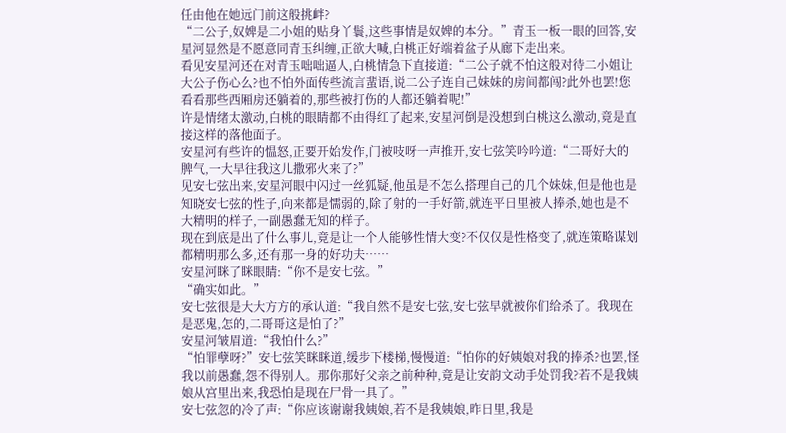任由他在她远门前这般挑衅?
“二公子,奴婢是二小姐的贴身丫鬟,这些事情是奴婢的本分。”青玉一板一眼的回答,安星河显然是不愿意同青玉纠缠,正欲大喊,白桃正好端着盆子从廊下走出来。
看见安星河还在对青玉咄咄逼人,白桃情急下直接道:“二公子就不怕这般对待二小姐让大公子伤心么?也不怕外面传些流言蜚语,说二公子连自己妹妹的房间都闯?此外也罢!您看看那些西厢房还躺着的,那些被打伤的人都还躺着呢!”
许是情绪太激动,白桃的眼睛都不由得红了起来,安星河倒是没想到白桃这么激动,竟是直接这样的落他面子。
安星河有些许的愠怒,正要开始发作,门被吱呀一声推开,安七弦笑吟吟道:“二哥好大的脾气,一大早往我这儿撒邪火来了?”
见安七弦出来,安星河眼中闪过一丝狐疑,他虽是不怎么搭理自己的几个妹妹,但是他也是知晓安七弦的性子,向来都是懦弱的,除了射的一手好箭,就连平日里被人捧杀,她也是不大精明的样子,一副愚蠢无知的样子。
现在到底是出了什么事儿,竟是让一个人能够性情大变?不仅仅是性格变了,就连策略谋划都精明那么多,还有那一身的好功夫……
安星河眯了眯眼睛:“你不是安七弦。”
“确实如此。”
安七弦很是大大方方的承认道:“我自然不是安七弦,安七弦早就被你们给杀了。我现在是恶鬼,怎的,二哥哥这是怕了?”
安星河皱眉道:“我怕什么?”
“怕罪孽呀?”安七弦笑眯眯道,缓步下楼梯,慢慢道:“怕你的好姨娘对我的捧杀?也罢,怪我以前愚蠢,怨不得别人。那你那好父亲之前种种,竟是让安韵文动手处罚我?若不是我姨娘从宫里出来,我恐怕是现在尸骨一具了。”
安七弦忽的冷了声:“你应该谢谢我姨娘,若不是我姨娘,昨日里,我是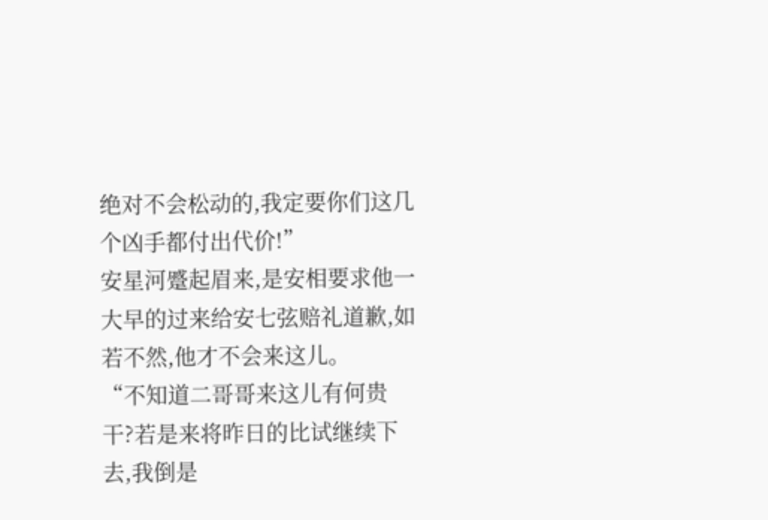绝对不会松动的,我定要你们这几个凶手都付出代价!”
安星河蹙起眉来,是安相要求他一大早的过来给安七弦赔礼道歉,如若不然,他才不会来这儿。
“不知道二哥哥来这儿有何贵干?若是来将昨日的比试继续下去,我倒是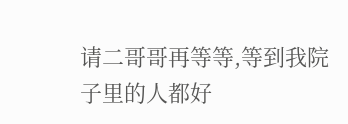请二哥哥再等等,等到我院子里的人都好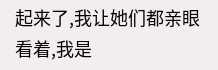起来了,我让她们都亲眼看着,我是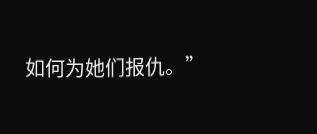如何为她们报仇。”